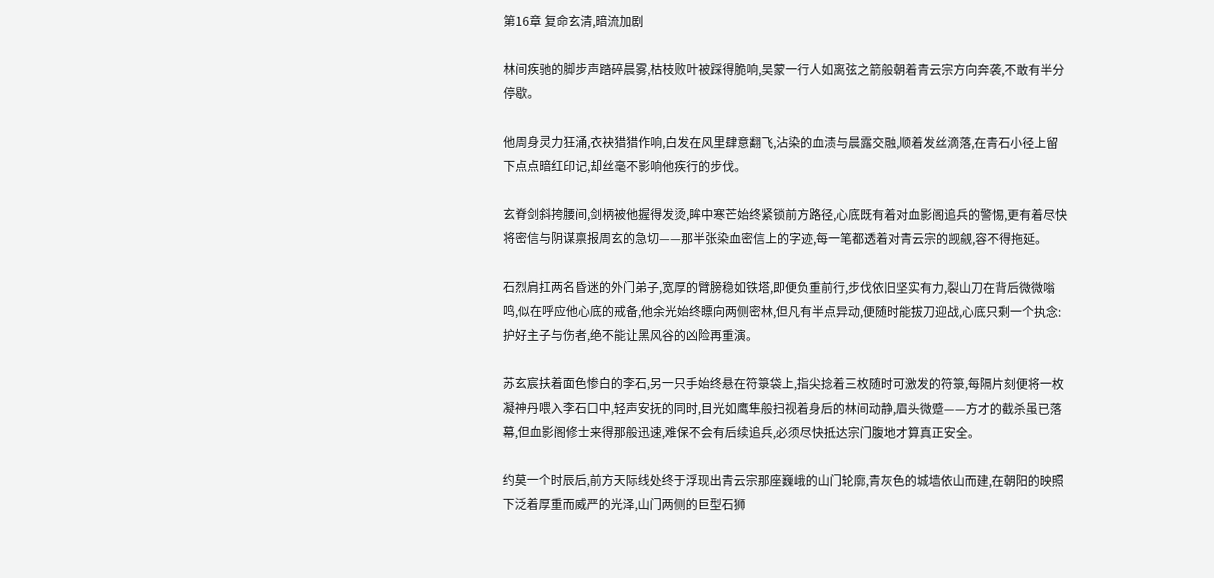第16章 复命玄清,暗流加剧

林间疾驰的脚步声踏碎晨雾,枯枝败叶被踩得脆响,吴蒙一行人如离弦之箭般朝着青云宗方向奔袭,不敢有半分停歇。

他周身灵力狂涌,衣袂猎猎作响,白发在风里肆意翻飞,沾染的血渍与晨露交融,顺着发丝滴落,在青石小径上留下点点暗红印记,却丝毫不影响他疾行的步伐。

玄脊剑斜挎腰间,剑柄被他握得发烫,眸中寒芒始终紧锁前方路径,心底既有着对血影阁追兵的警惕,更有着尽快将密信与阴谋禀报周玄的急切——那半张染血密信上的字迹,每一笔都透着对青云宗的觊觎,容不得拖延。

石烈肩扛两名昏迷的外门弟子,宽厚的臂膀稳如铁塔,即便负重前行,步伐依旧坚实有力,裂山刀在背后微微嗡鸣,似在呼应他心底的戒备,他余光始终瞟向两侧密林,但凡有半点异动,便随时能拔刀迎战,心底只剩一个执念:护好主子与伤者,绝不能让黑风谷的凶险再重演。

苏玄宸扶着面色惨白的李石,另一只手始终悬在符箓袋上,指尖捻着三枚随时可激发的符箓,每隔片刻便将一枚凝神丹喂入李石口中,轻声安抚的同时,目光如鹰隼般扫视着身后的林间动静,眉头微蹙——方才的截杀虽已落幕,但血影阁修士来得那般迅速,难保不会有后续追兵,必须尽快抵达宗门腹地才算真正安全。

约莫一个时辰后,前方天际线处终于浮现出青云宗那座巍峨的山门轮廓,青灰色的城墙依山而建,在朝阳的映照下泛着厚重而威严的光泽,山门两侧的巨型石狮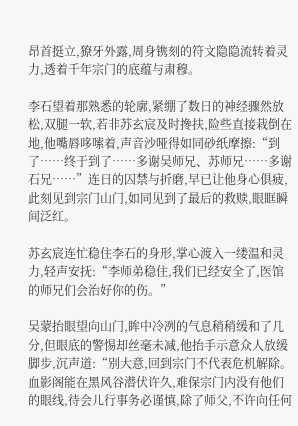昂首挺立,獠牙外露,周身镌刻的符文隐隐流转着灵力,透着千年宗门的底蕴与肃穆。

李石望着那熟悉的轮廓,紧绷了数日的神经骤然放松,双腿一软,若非苏玄宸及时搀扶,险些直接栽倒在地,他嘴唇哆嗦着,声音沙哑得如同砂纸摩擦:“到了……终于到了……多谢吴师兄、苏师兄……多谢石兄……”连日的囚禁与折磨,早已让他身心俱疲,此刻见到宗门山门,如同见到了最后的救赎,眼眶瞬间泛红。

苏玄宸连忙稳住李石的身形,掌心渡入一缕温和灵力,轻声安抚:“李师弟稳住,我们已经安全了,医馆的师兄们会治好你的伤。”

吴蒙抬眼望向山门,眸中冷冽的气息稍稍缓和了几分,但眼底的警惕却丝毫未减,他抬手示意众人放缓脚步,沉声道:“别大意,回到宗门不代表危机解除。血影阁能在黑风谷潜伏许久,难保宗门内没有他们的眼线,待会儿行事务必谨慎,除了师父,不许向任何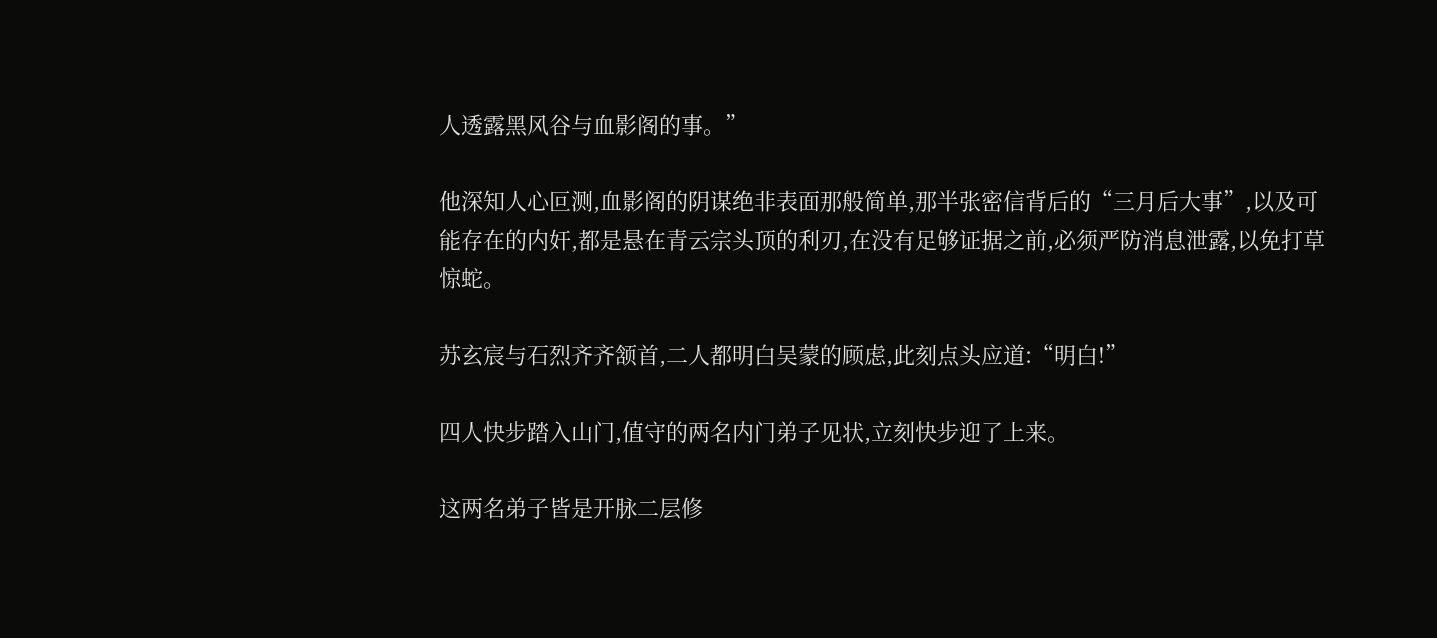人透露黑风谷与血影阁的事。”

他深知人心叵测,血影阁的阴谋绝非表面那般简单,那半张密信背后的“三月后大事”,以及可能存在的内奸,都是悬在青云宗头顶的利刃,在没有足够证据之前,必须严防消息泄露,以免打草惊蛇。

苏玄宸与石烈齐齐颔首,二人都明白吴蒙的顾虑,此刻点头应道:“明白!”

四人快步踏入山门,值守的两名内门弟子见状,立刻快步迎了上来。

这两名弟子皆是开脉二层修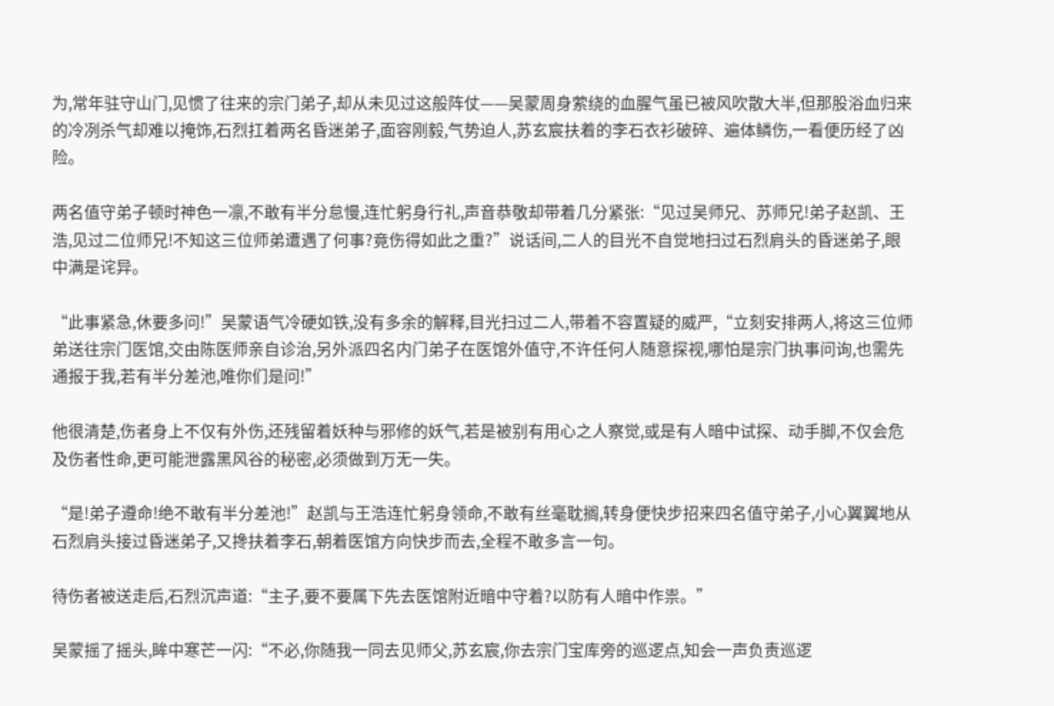为,常年驻守山门,见惯了往来的宗门弟子,却从未见过这般阵仗——吴蒙周身萦绕的血腥气虽已被风吹散大半,但那股浴血归来的冷冽杀气却难以掩饰,石烈扛着两名昏迷弟子,面容刚毅,气势迫人,苏玄宸扶着的李石衣衫破碎、遍体鳞伤,一看便历经了凶险。

两名值守弟子顿时神色一凛,不敢有半分怠慢,连忙躬身行礼,声音恭敬却带着几分紧张:“见过吴师兄、苏师兄!弟子赵凯、王浩,见过二位师兄!不知这三位师弟遭遇了何事?竟伤得如此之重?”说话间,二人的目光不自觉地扫过石烈肩头的昏迷弟子,眼中满是诧异。

“此事紧急,休要多问!”吴蒙语气冷硬如铁,没有多余的解释,目光扫过二人,带着不容置疑的威严,“立刻安排两人,将这三位师弟送往宗门医馆,交由陈医师亲自诊治,另外派四名内门弟子在医馆外值守,不许任何人随意探视,哪怕是宗门执事问询,也需先通报于我,若有半分差池,唯你们是问!”

他很清楚,伤者身上不仅有外伤,还残留着妖种与邪修的妖气,若是被别有用心之人察觉,或是有人暗中试探、动手脚,不仅会危及伤者性命,更可能泄露黑风谷的秘密,必须做到万无一失。

“是!弟子遵命!绝不敢有半分差池!”赵凯与王浩连忙躬身领命,不敢有丝毫耽搁,转身便快步招来四名值守弟子,小心翼翼地从石烈肩头接过昏迷弟子,又搀扶着李石,朝着医馆方向快步而去,全程不敢多言一句。

待伤者被送走后,石烈沉声道:“主子,要不要属下先去医馆附近暗中守着?以防有人暗中作祟。”

吴蒙摇了摇头,眸中寒芒一闪:“不必,你随我一同去见师父,苏玄宸,你去宗门宝库旁的巡逻点,知会一声负责巡逻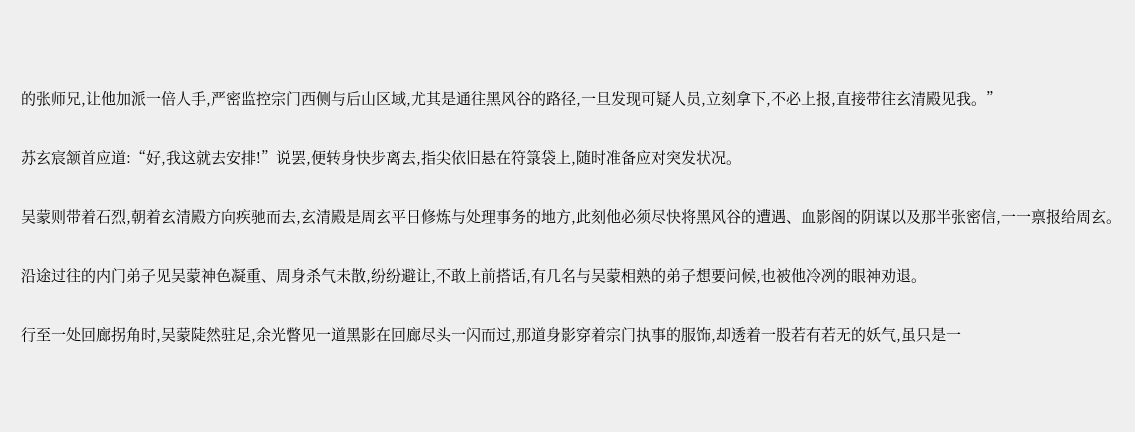的张师兄,让他加派一倍人手,严密监控宗门西侧与后山区域,尤其是通往黑风谷的路径,一旦发现可疑人员,立刻拿下,不必上报,直接带往玄清殿见我。”

苏玄宸颔首应道:“好,我这就去安排!”说罢,便转身快步离去,指尖依旧悬在符箓袋上,随时准备应对突发状况。

吴蒙则带着石烈,朝着玄清殿方向疾驰而去,玄清殿是周玄平日修炼与处理事务的地方,此刻他必须尽快将黑风谷的遭遇、血影阁的阴谋以及那半张密信,一一禀报给周玄。

沿途过往的内门弟子见吴蒙神色凝重、周身杀气未散,纷纷避让,不敢上前搭话,有几名与吴蒙相熟的弟子想要问候,也被他冷冽的眼神劝退。

行至一处回廊拐角时,吴蒙陡然驻足,余光瞥见一道黑影在回廊尽头一闪而过,那道身影穿着宗门执事的服饰,却透着一股若有若无的妖气,虽只是一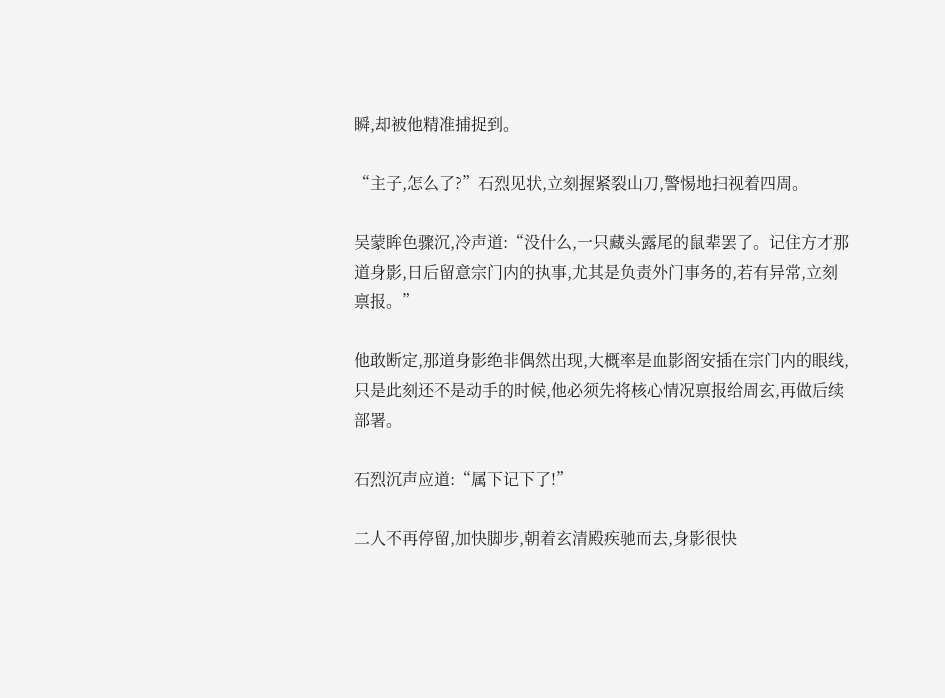瞬,却被他精准捕捉到。

“主子,怎么了?”石烈见状,立刻握紧裂山刀,警惕地扫视着四周。

吴蒙眸色骤沉,冷声道:“没什么,一只藏头露尾的鼠辈罢了。记住方才那道身影,日后留意宗门内的执事,尤其是负责外门事务的,若有异常,立刻禀报。”

他敢断定,那道身影绝非偶然出现,大概率是血影阁安插在宗门内的眼线,只是此刻还不是动手的时候,他必须先将核心情况禀报给周玄,再做后续部署。

石烈沉声应道:“属下记下了!”

二人不再停留,加快脚步,朝着玄清殿疾驰而去,身影很快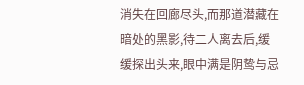消失在回廊尽头,而那道潜藏在暗处的黑影,待二人离去后,缓缓探出头来,眼中满是阴鸷与忌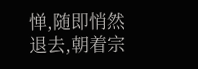惮,随即悄然退去,朝着宗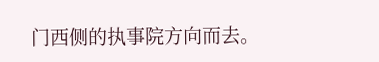门西侧的执事院方向而去。